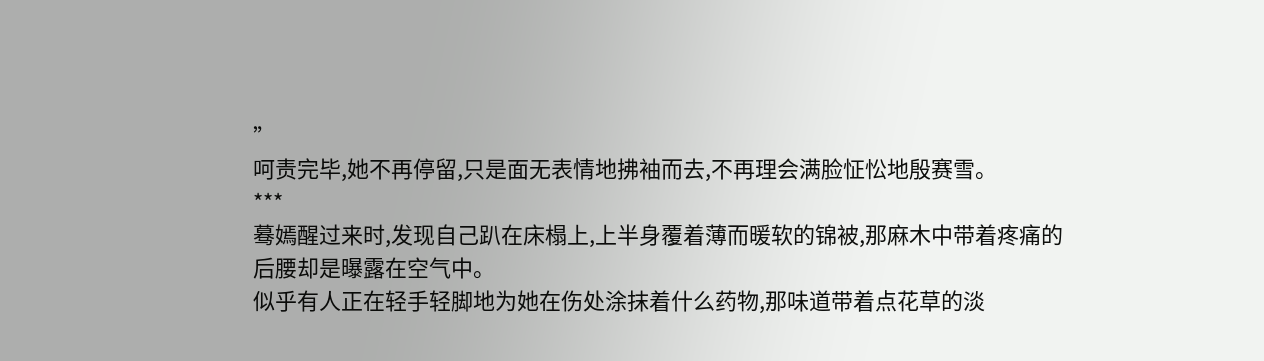”
呵责完毕,她不再停留,只是面无表情地拂袖而去,不再理会满脸怔忪地殷赛雪。
***
蓦嫣醒过来时,发现自己趴在床榻上,上半身覆着薄而暖软的锦被,那麻木中带着疼痛的后腰却是曝露在空气中。
似乎有人正在轻手轻脚地为她在伤处涂抹着什么药物,那味道带着点花草的淡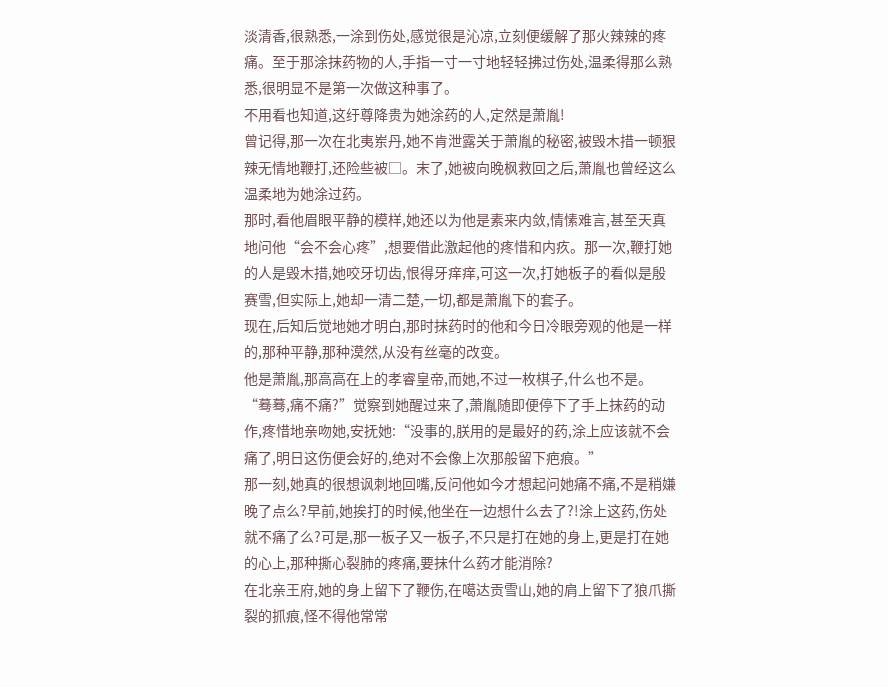淡清香,很熟悉,一涂到伤处,感觉很是沁凉,立刻便缓解了那火辣辣的疼痛。至于那涂抹药物的人,手指一寸一寸地轻轻拂过伤处,温柔得那么熟悉,很明显不是第一次做这种事了。
不用看也知道,这纡尊降贵为她涂药的人,定然是萧胤!
曾记得,那一次在北夷岽丹,她不肯泄露关于萧胤的秘密,被毁木措一顿狠辣无情地鞭打,还险些被□。末了,她被向晚枫救回之后,萧胤也曾经这么温柔地为她涂过药。
那时,看他眉眼平静的模样,她还以为他是素来内敛,情愫难言,甚至天真地问他“会不会心疼”,想要借此激起他的疼惜和内疚。那一次,鞭打她的人是毁木措,她咬牙切齿,恨得牙痒痒,可这一次,打她板子的看似是殷赛雪,但实际上,她却一清二楚,一切,都是萧胤下的套子。
现在,后知后觉地她才明白,那时抹药时的他和今日冷眼旁观的他是一样的,那种平静,那种漠然,从没有丝毫的改变。
他是萧胤,那高高在上的孝睿皇帝,而她,不过一枚棋子,什么也不是。
“蓦蓦,痛不痛?”觉察到她醒过来了,萧胤随即便停下了手上抹药的动作,疼惜地亲吻她,安抚她:“没事的,朕用的是最好的药,涂上应该就不会痛了,明日这伤便会好的,绝对不会像上次那般留下疤痕。”
那一刻,她真的很想讽刺地回嘴,反问他如今才想起问她痛不痛,不是稍嫌晚了点么?早前,她挨打的时候,他坐在一边想什么去了?!涂上这药,伤处就不痛了么?可是,那一板子又一板子,不只是打在她的身上,更是打在她的心上,那种撕心裂肺的疼痛,要抹什么药才能消除?
在北亲王府,她的身上留下了鞭伤,在噶达贡雪山,她的肩上留下了狼爪撕裂的抓痕,怪不得他常常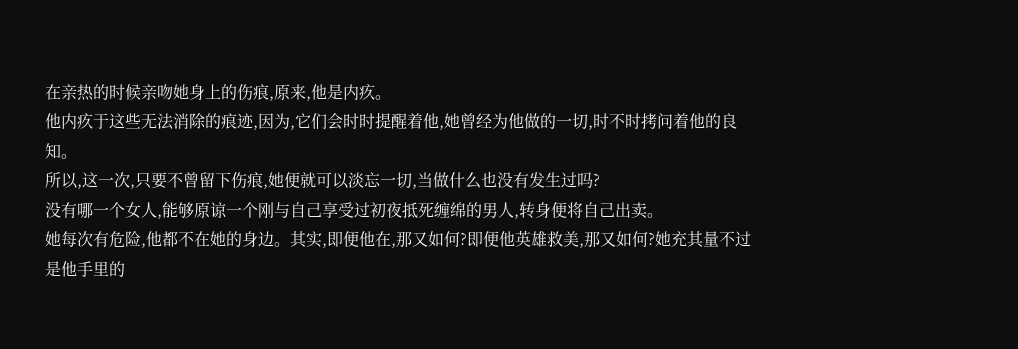在亲热的时候亲吻她身上的伤痕,原来,他是内疚。
他内疚于这些无法消除的痕迹,因为,它们会时时提醒着他,她曾经为他做的一切,时不时拷问着他的良知。
所以,这一次,只要不曾留下伤痕,她便就可以淡忘一切,当做什么也没有发生过吗?
没有哪一个女人,能够原谅一个刚与自己享受过初夜抵死缠绵的男人,转身便将自己出卖。
她每次有危险,他都不在她的身边。其实,即便他在,那又如何?即便他英雄救美,那又如何?她充其量不过是他手里的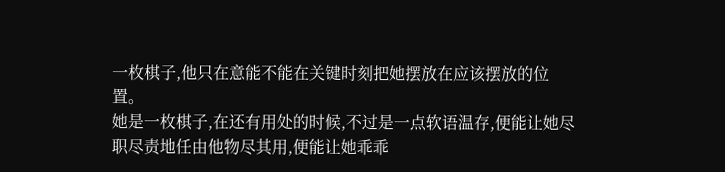一枚棋子,他只在意能不能在关键时刻把她摆放在应该摆放的位置。
她是一枚棋子,在还有用处的时候,不过是一点软语温存,便能让她尽职尽责地任由他物尽其用,便能让她乖乖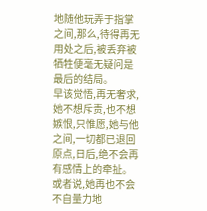地随他玩弄于指掌之间,那么,待得再无用处之后,被丢弃被牺牲便毫无疑问是最后的结局。
早该觉悟,再无奢求,她不想斥责,也不想嫉恨,只惟愿,她与他之间,一切都已退回原点,日后,绝不会再有感情上的牵扯。
或者说,她再也不会不自量力地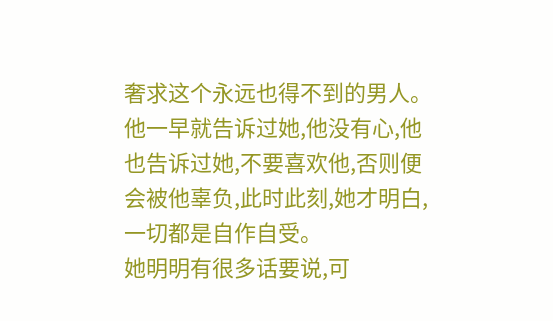奢求这个永远也得不到的男人。
他一早就告诉过她,他没有心,他也告诉过她,不要喜欢他,否则便会被他辜负,此时此刻,她才明白,一切都是自作自受。
她明明有很多话要说,可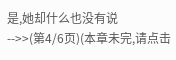是,她却什么也没有说
-->>(第4/6页)(本章未完,请点击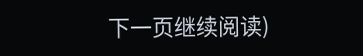下一页继续阅读)